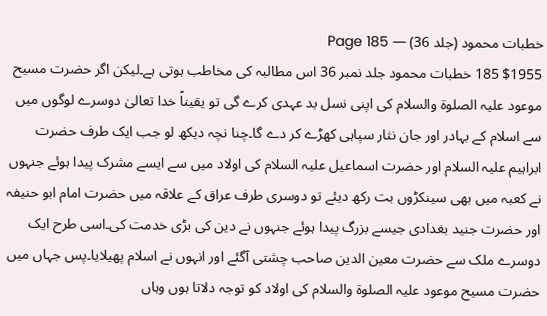خطبات محمود (جلد 36) — Page 185
$1955 185 خطبات محمود جلد نمبر 36 اس مطالبہ کی مخاطب ہوتی ہے۔لیکن اگر حضرت مسیح موعود علیہ الصلوۃ والسلام کی اپنی نسل بد عہدی کرے گی تو یقیناً خدا تعالیٰ دوسرے لوگوں میں سے اسلام کے بہادر اور جان نثار سپاہی کھڑے کر دے گا۔چنا نچہ دیکھ لو جب ایک طرف حضرت ابراہیم علیہ السلام اور حضرت اسماعیل علیہ السلام کی اولاد میں سے ایسے مشرک پیدا ہوئے جنہوں نے کعبہ میں بھی سینکڑوں بت رکھ دیئے تو دوسری طرف عراق کے علاقہ میں حضرت امام ابو حنیفہ اور حضرت جنید بغدادی جیسے بزرگ پیدا ہوئے جنہوں نے دین کی بڑی خدمت کی۔اسی طرح ایک دوسرے ملک سے حضرت معین الدین صاحب چشتی آگئے اور انہوں نے اسلام پھیلایا۔پس جہاں میں حضرت مسیح موعود علیہ الصلوۃ والسلام کی اولاد کو توجہ دلاتا ہوں وہاں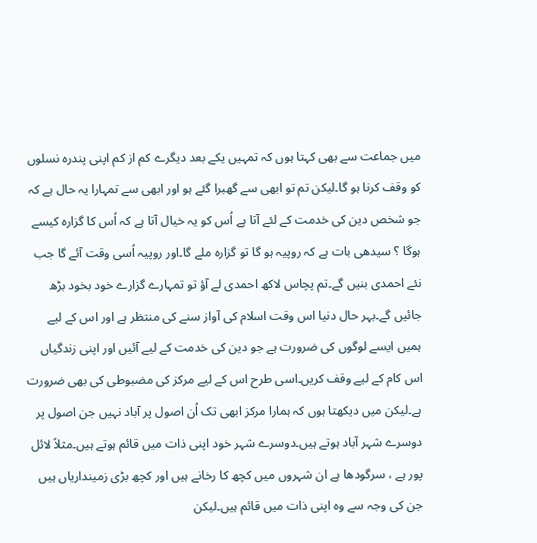میں جماعت سے بھی کہتا ہوں کہ تمہیں یکے بعد دیگرے کم از کم اپنی پندرہ نسلوں کو وقف کرنا ہو گا۔لیکن تم تو ابھی سے گھبرا گئے ہو اور ابھی سے تمہارا یہ حال ہے کہ جو شخص دین کی خدمت کے لئے آتا ہے اُس کو یہ خیال آتا ہے کہ اُس کا گزارہ کیسے ہوگا ؟ سیدھی بات ہے کہ روپیہ ہو گا تو گزارہ ملے گا۔اور روپیہ اُسی وقت آئے گا جب نئے احمدی بنیں گے۔تم پچاس لاکھ احمدی لے آؤ تو تمہارے گزارے خود بخود بڑھ جائیں گے۔بہر حال دنیا اس وقت اسلام کی آواز سنے کی منتظر ہے اور اس کے لیے ہمیں ایسے لوگوں کی ضرورت ہے جو دین کی خدمت کے لیے آئیں اور اپنی زندگیاں اس کام کے لیے وقف کریں۔اسی طرح اس کے لیے مرکز کی مضبوطی کی بھی ضرورت ہے۔لیکن میں دیکھتا ہوں کہ ہمارا مرکز ابھی تک اُن اصول پر آباد نہیں جن اصول پر دوسرے شہر آباد ہوتے ہیں۔دوسرے شہر خود اپنی ذات میں قائم ہوتے ہیں۔مثلاً لائل پور ہے ، سرگودھا ہے ان شہروں میں کچھ کا رخانے ہیں اور کچھ بڑی زمینداریاں ہیں جن کی وجہ سے وہ اپنی ذات میں قائم ہیں۔لیکن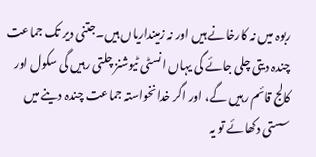ربوہ میں نہ کارخانے ہیں اور نہ زمینداریاں ہیں۔جتنی دیر تک جماعت چندہ دیتی چلی جائے گی یہاں انسٹی ٹیوشنز چلتی رہیں گی سکول اور کالج قائم رہیں گے، اور اگر خدانخواستہ جماعت چندہ دینے میں سستی دکھائے تو یہ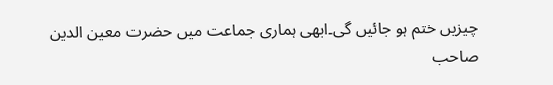چیزیں ختم ہو جائیں گی۔ابھی ہماری جماعت میں حضرت معین الدین صاحب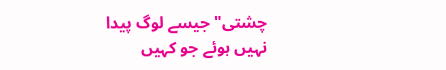چشتی" جیسے لوگ پیدا نہیں ہوئے جو کہیں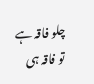چلو فاقہ ہے تو فاقہ ہی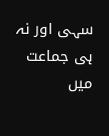سہی اور نہ ہی جماعت میں